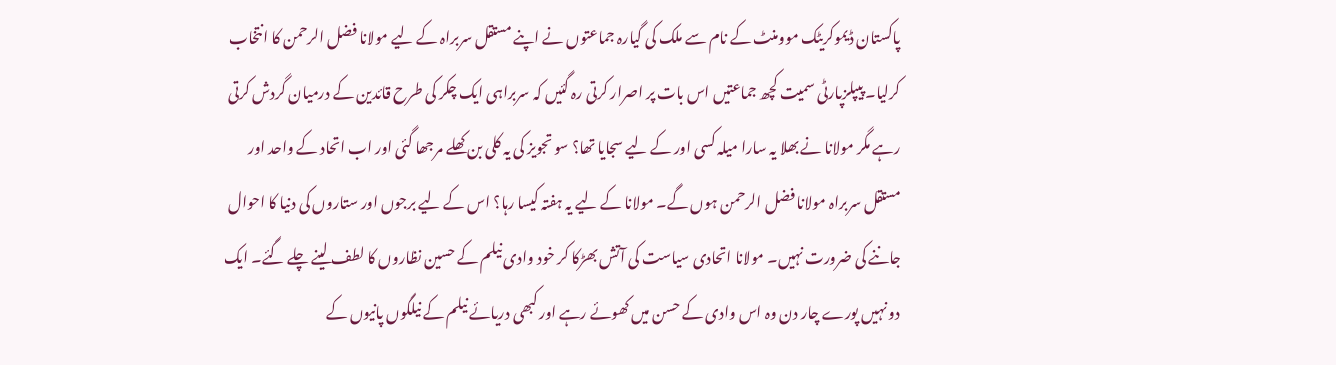پاکستان ڈیموکریٹک موومنٹ کے نام سے ملک کی گیارہ جماعتوں نے اپنے مستقل سربراہ کے لیے مولانا فضل الرحمن کا انتخاب کرلیا۔ پیپلزپارٹی سمیت کچھ جماعتیں اس بات پر اصرار کرتی رہ گئیں کہ سربراہی ایک چکر کی طرح قائدین کے درمیان گردش کرتی رہے مگر مولانا نے بھلا یہ سارا میلہ کسی اور کے لیے سجایا تھا؟ سو تجویز کی یہ کلی بن کھلے مرجھا گئی اور اب اتحاد کے واحد اور مستقل سربراہ مولانا فضل الرحمن ہوں گے۔ مولانا کے لیے یہ ہفتہ کیسا رہا؟ اس کے لیے برجوں اور ستاروں کی دنیا کا احوال جاننے کی ضرورت نہیں۔ مولانا اتحادی سیاست کی آتش بھڑکا کر خود وادی نیلم کے حسین نظاروں کا لطف لینے چلے گئے۔ ایک دو نہیں پورے چار دن وہ اس وادی کے حسن میں کھوئے رہے اور کبھی دریائے نیلم کے نیلگوں پانیوں کے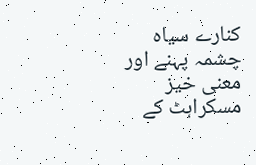کنارے سیاہ چشمہ پہنے اور معنی خیز مسکراہٹ کے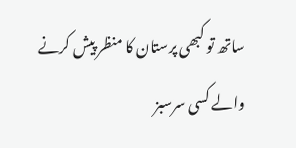ساتھ تو کبھی پرستان کا منظر پیش کرنے والے کسی سرسبز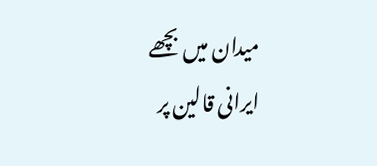میدان میں بچھے ایرانی قالین پر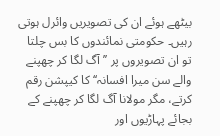بیٹھے ہوئے ان کی تصویریں وائرل ہوتی رہیں۔ حکومتی نمائندوں کا بس چلتا تو ان تصویروں پر ’’آگ لگا کر چھپنے والے سن میرا افسانہ‘‘ کا کیپشن رقم کرتے، مگر مولانا آگ لگا کر چھپنے کے بجائے پہاڑیوں اور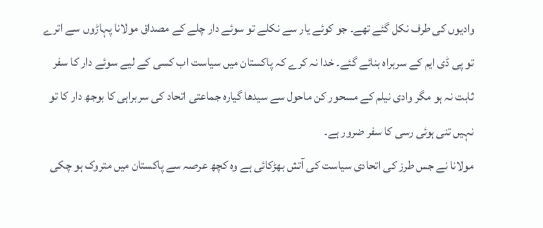وادیوں کی طرف نکل گئے تھے۔ جو کوئے یار سے نکلے تو سوئے دار چلے کے مصداق مولانا پہاڑوں سے اترے تو پی ڈی ایم کے سربراہ بنائے گئے۔ خدا نہ کرے کہ پاکستان میں سیاست اب کسی کے لیے سوئے دار کا سفر ثابت نہ ہو مگر وادی نیلم کے مسحور کن ماحول سے سیدھا گیارہ جماعتی اتحاد کی سربراہی کا بوجھ دار کا تو نہیں تنی ہوئی رسی کا سفر ضرور ہے۔
مولانا نے جس طرز کی اتحادی سیاست کی آتش بھڑکائی ہے وہ کچھ عرصہ سے پاکستان میں متروک ہو چکی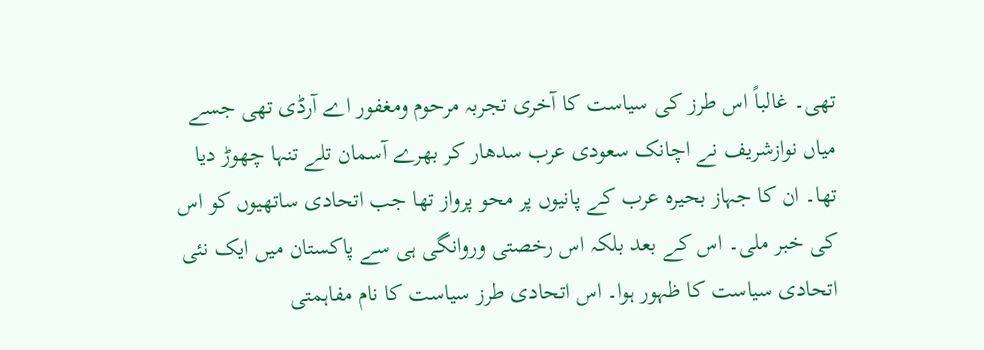تھی۔ غالباً اس طرز کی سیاست کا آخری تجربہ مرحوم ومغفور اے آرڈی تھی جسے میاں نوازشریف نے اچانک سعودی عرب سدھار کر بھرے آسمان تلے تنہا چھوڑ دیا تھا۔ ان کا جہاز بحیرہ عرب کے پانیوں پر محو پرواز تھا جب اتحادی ساتھیوں کو اس کی خبر ملی۔ اس کے بعد بلکہ اس رخصتی وروانگی ہی سے پاکستان میں ایک نئی اتحادی سیاست کا ظہور ہوا۔ اس اتحادی طرز سیاست کا نام مفاہمتی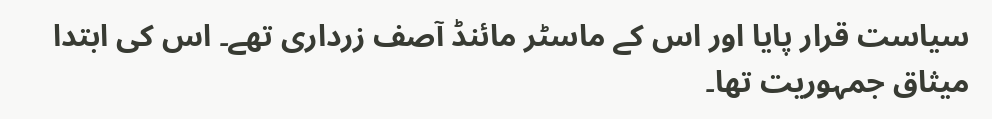سیاست قرار پایا اور اس کے ماسٹر مائنڈ آصف زرداری تھے۔ اس کی ابتدا میثاق جمہوریت تھا۔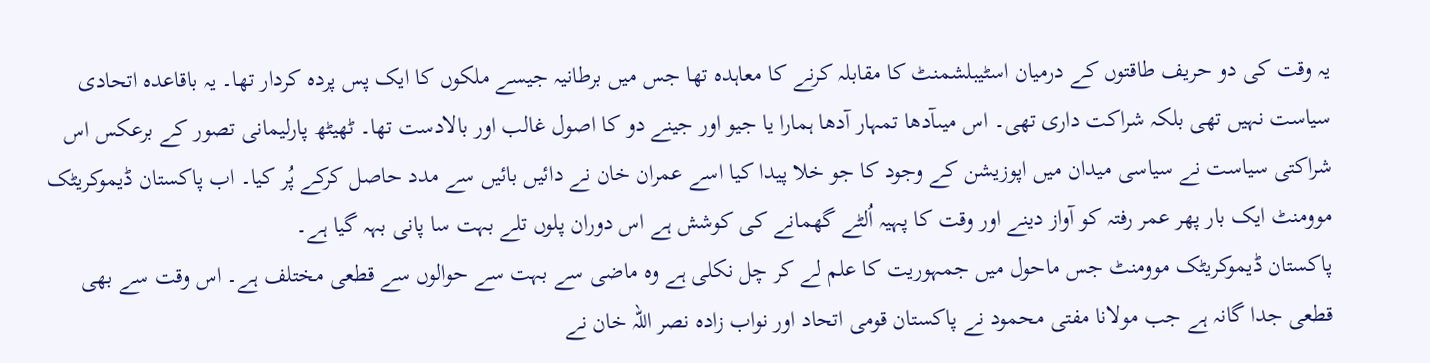یہ وقت کی دو حریف طاقتوں کے درمیان اسٹیبلشمنٹ کا مقابلہ کرنے کا معاہدہ تھا جس میں برطانیہ جیسے ملکوں کا ایک پس پردہ کردار تھا۔ یہ باقاعدہ اتحادی سیاست نہیں تھی بلکہ شراکت داری تھی۔ اس میںآدھا تمہار آدھا ہمارا یا جیو اور جینے دو کا اصول غالب اور بالادست تھا۔ ٹھیٹھ پارلیمانی تصور کے برعکس اس شراکتی سیاست نے سیاسی میدان میں اپوزیشن کے وجود کا جو خلا پیدا کیا اسے عمران خان نے دائیں بائیں سے مدد حاصل کرکے پُر کیا۔ اب پاکستان ڈیموکریٹک موومنٹ ایک بار پھر عمر رفتہ کو آواز دینے اور وقت کا پہیہ اُلٹے گھمانے کی کوشش ہے اس دوران پلوں تلے بہت سا پانی بہہ گیا ہے۔
پاکستان ڈیموکریٹک موومنٹ جس ماحول میں جمہوریت کا علم لے کر چل نکلی ہے وہ ماضی سے بہت سے حوالوں سے قطعی مختلف ہے۔ اس وقت سے بھی قطعی جدا گانہ ہے جب مولانا مفتی محمود نے پاکستان قومی اتحاد اور نواب زادہ نصر اللہ خان نے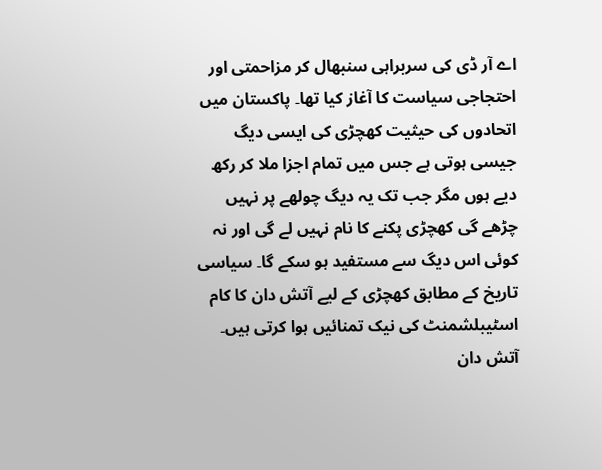اے آر ڈی کی سربراہی سنبھال کر مزاحمتی اور احتجاجی سیاست کا آغاز کیا تھا۔ پاکستان میں اتحادوں کی حیثیت کھچڑی کی ایسی دیگ جیسی ہوتی ہے جس میں تمام اجزا ملا کر رکھ دیے ہوں مگر جب تک یہ دیگ چولھے پر نہیں چڑھے گی کھچڑی پکنے کا نام نہیں لے گی اور نہ کوئی اس دیگ سے مستفید ہو سکے گا۔ سیاسی تاریخ کے مطابق کھچڑی کے لیے آتش دان کا کام اسٹیبلشمنٹ کی نیک تمنائیں ہوا کرتی ہیں۔ آتش دان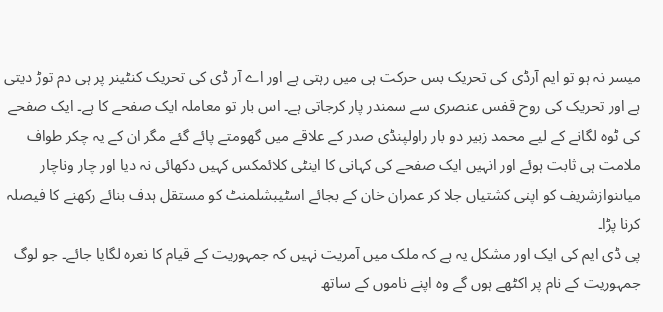میسر نہ ہو تو ایم آرڈی کی تحریک بس حرکت ہی میں رہتی ہے اور اے آر ڈی کی تحریک کنٹینر پر ہی دم توڑ دیتی ہے اور تحریک کی روح قفس عنصری سے سمندر پار کرجاتی ہے۔ اس بار تو معاملہ ایک صفحے کا ہے۔ ایک صفحے کی ٹوہ لگانے کے لیے محمد زبیر دو بار راولپنڈی صدر کے علاقے میں گھومتے پائے گئے مگر ان کے یہ چکر طواف ملامت ہی ثابت ہوئے اور انہیں ایک صفحے کی کہانی کا اینٹی کلائمکس کہیں دکھائی نہ دیا اور چار وناچار میاںنوازشریف کو اپنی کشتیاں جلا کر عمران خان کے بجائے اسٹیبشلمنٹ کو مستقل ہدف بنائے رکھنے کا فیصلہ کرنا پڑا۔
پی ڈی ایم کی ایک اور مشکل یہ ہے کہ ملک میں آمریت نہیں کہ جمہوریت کے قیام کا نعرہ لگایا جائے۔ جو لوگ جمہوریت کے نام پر اکٹھے ہوں گے وہ اپنے ناموں کے ساتھ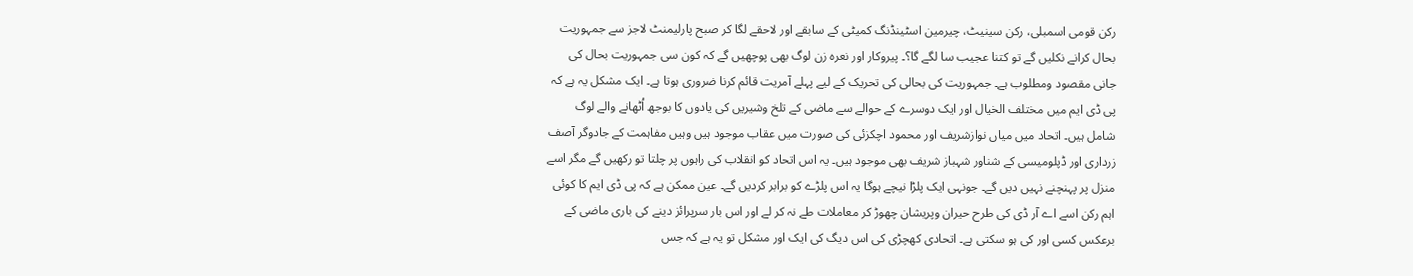رکن قومی اسمبلی، رکن سینیٹ، چیرمین اسٹینڈنگ کمیٹی کے سابقے اور لاحقے لگا کر صبح پارلیمنٹ لاجز سے جمہوریت بحال کرانے نکلیں گے تو کتنا عجیب سا لگے گا؟۔ پیروکار اور نعرہ زن لوگ بھی پوچھیں گے کہ کون سی جمہوریت بحال کی جانی مقصود ومطلوب ہے۔ جمہوریت کی بحالی کی تحریک کے لیے پہلے آمریت قائم کرنا ضروری ہوتا ہے۔ ایک مشکل یہ ہے کہ پی ڈی ایم میں مختلف الخیال اور ایک دوسرے کے حوالے سے ماضی کے تلخ وشیریں کی یادوں کا بوجھ اُٹھانے والے لوگ شامل ہیں۔ اتحاد میں میاں نوازشریف اور محمود اچکزئی کی صورت میں عقاب موجود ہیں وہیں مفاہمت کے جادوگر آصف زرداری اور ڈپلومیسی کے شناور شہباز شریف بھی موجود ہیں۔ یہ اس اتحاد کو انقلاب کی راہوں پر چلتا تو رکھیں گے مگر اسے منزل پر پہنچنے نہیں دیں گے۔ جونہی ایک پلڑا نیچے ہوگا یہ اس پلڑے کو برابر کردیں گے۔ عین ممکن ہے کہ پی ڈی ایم کا کوئی اہم رکن اسے اے آر ڈی کی طرح حیران وپریشان چھوڑ کر معاملات طے نہ کر لے اور اس بار سرپرائز دینے کی باری ماضی کے برعکس کسی اور کی ہو سکتی ہے۔ اتحادی کھچڑی کی اس دیگ کی ایک اور مشکل تو یہ ہے کہ جس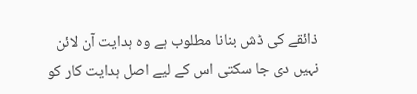ذائقے کی ڈش بنانا مطلوب ہے وہ ہدایت آن لائن نہیں دی جا سکتی اس کے لیے اصل ہدایت کار کو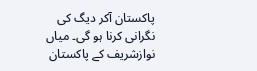پاکستان آکر دیگ کی نگرانی کرنا ہو گی۔ میاں نوازشریف کے پاکستان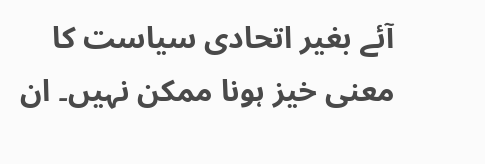آئے بغیر اتحادی سیاست کا معنی خیز ہونا ممکن نہیں۔ ان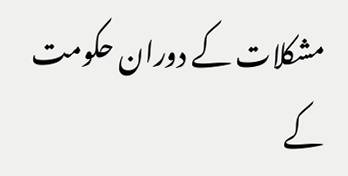مشکلات کے دوران حکومت کے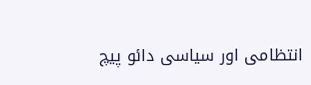انتظامی اور سیاسی دائو پیچ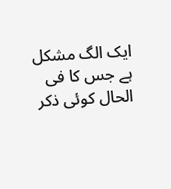ایک الگ مشکل ہے جس کا فی الحال کوئی ذکر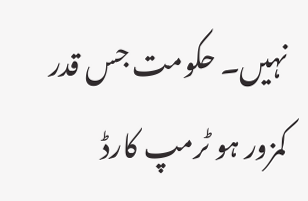نہیں۔ حکومت جس قدر کمزور ہو ٹرمپ کارڈ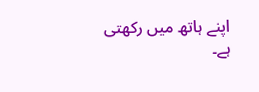اپنے ہاتھ میں رکھتی ہے۔